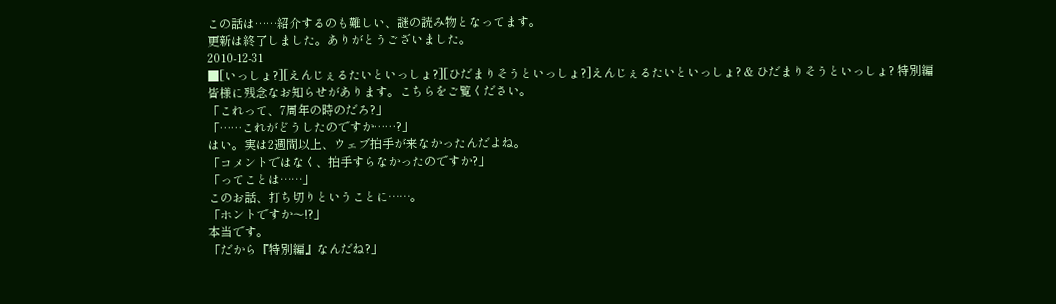この話は……紹介するのも難しい、謎の読み物となってます。
更新は終了しました。ありがとうございました。
2010-12-31
■[いっしょ?][えんじぇるたいといっしょ?][ひだまりそうといっしょ?]えんじぇるたいといっしょ? & ひだまりそうといっしょ? 特別編
皆様に残念なお知らせがあります。こちらをご覧ください。
「これって、7周年の時のだろ?」
「……これがどうしたのですか……?」
はい。実は2週間以上、ウェブ拍手が来なかったんだよね。
「コメントではなく、拍手すらなかったのですか?」
「ってことは……」
このお話、打ち切りということに……。
「ホントですか〜!?」
本当です。
「だから『特別編』なんだね?」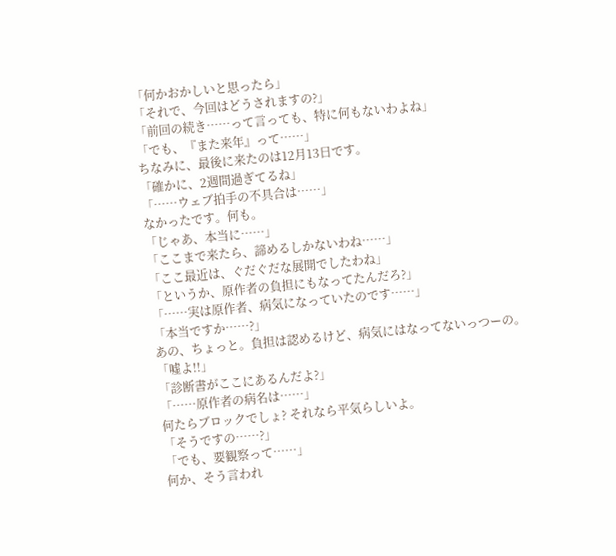「何かおかしいと思ったら」
「それで、今回はどうされますの?」
「前回の続き……って言っても、特に何もないわよね」
「でも、『また来年』って……」
ちなみに、最後に来たのは12月13日です。
「確かに、2週間過ぎてるね」
「……ウェブ拍手の不具合は……」
なかったです。何も。
「じゃあ、本当に……」
「ここまで来たら、諦めるしかないわね……」
「ここ最近は、ぐだぐだな展開でしたわね」
「というか、原作者の負担にもなってたんだろ?」
「……実は原作者、病気になっていたのです……」
「本当ですか……?」
あの、ちょっと。負担は認めるけど、病気にはなってないっつーの。
「嘘よ!!」
「診断書がここにあるんだよ?」
「……原作者の病名は……」
何たらブロックでしょ? それなら平気らしいよ。
「そうですの……?」
「でも、要観察って……」
何か、そう言われ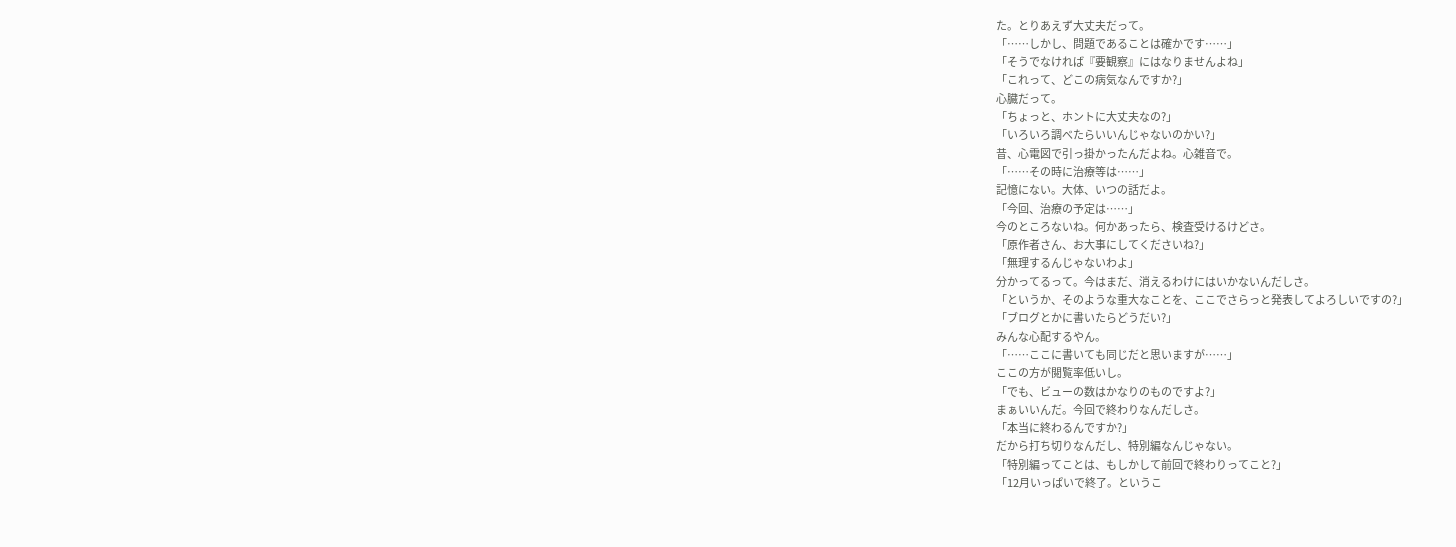た。とりあえず大丈夫だって。
「……しかし、問題であることは確かです……」
「そうでなければ『要観察』にはなりませんよね」
「これって、どこの病気なんですか?」
心臓だって。
「ちょっと、ホントに大丈夫なの?」
「いろいろ調べたらいいんじゃないのかい?」
昔、心電図で引っ掛かったんだよね。心雑音で。
「……その時に治療等は……」
記憶にない。大体、いつの話だよ。
「今回、治療の予定は……」
今のところないね。何かあったら、検査受けるけどさ。
「原作者さん、お大事にしてくださいね?」
「無理するんじゃないわよ」
分かってるって。今はまだ、消えるわけにはいかないんだしさ。
「というか、そのような重大なことを、ここでさらっと発表してよろしいですの?」
「ブログとかに書いたらどうだい?」
みんな心配するやん。
「……ここに書いても同じだと思いますが……」
ここの方が閲覧率低いし。
「でも、ビューの数はかなりのものですよ?」
まぁいいんだ。今回で終わりなんだしさ。
「本当に終わるんですか?」
だから打ち切りなんだし、特別編なんじゃない。
「特別編ってことは、もしかして前回で終わりってこと?」
「12月いっぱいで終了。というこ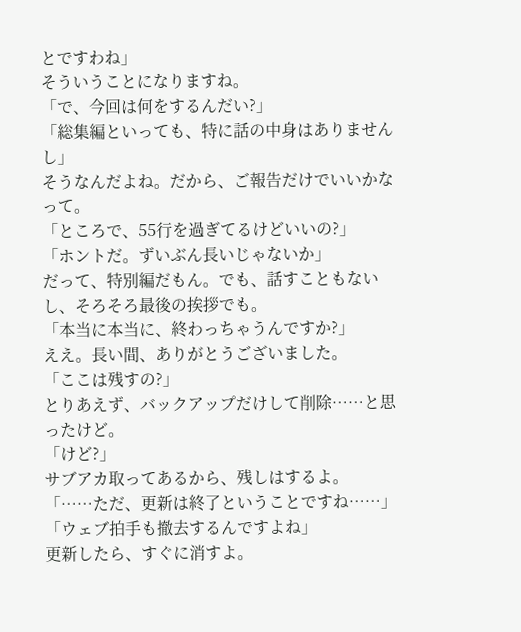とですわね」
そういうことになりますね。
「で、今回は何をするんだい?」
「総集編といっても、特に話の中身はありませんし」
そうなんだよね。だから、ご報告だけでいいかなって。
「ところで、55行を過ぎてるけどいいの?」
「ホントだ。ずいぶん長いじゃないか」
だって、特別編だもん。でも、話すこともないし、そろそろ最後の挨拶でも。
「本当に本当に、終わっちゃうんですか?」
ええ。長い間、ありがとうございました。
「ここは残すの?」
とりあえず、バックアップだけして削除……と思ったけど。
「けど?」
サブアカ取ってあるから、残しはするよ。
「……ただ、更新は終了ということですね……」
「ウェブ拍手も撤去するんですよね」
更新したら、すぐに消すよ。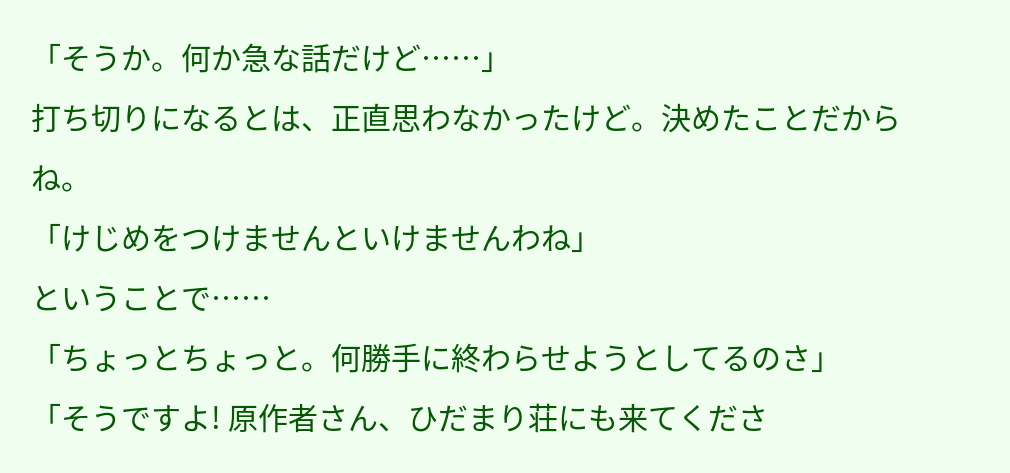「そうか。何か急な話だけど……」
打ち切りになるとは、正直思わなかったけど。決めたことだからね。
「けじめをつけませんといけませんわね」
ということで……
「ちょっとちょっと。何勝手に終わらせようとしてるのさ」
「そうですよ! 原作者さん、ひだまり荘にも来てくださ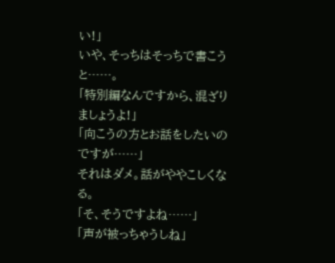い!」
いや、そっちはそっちで書こうと……。
「特別編なんですから、混ざりましょうよ!」
「向こうの方とお話をしたいのですが……」
それはダメ。話がややこしくなる。
「そ、そうですよね……」
「声が被っちゃうしね」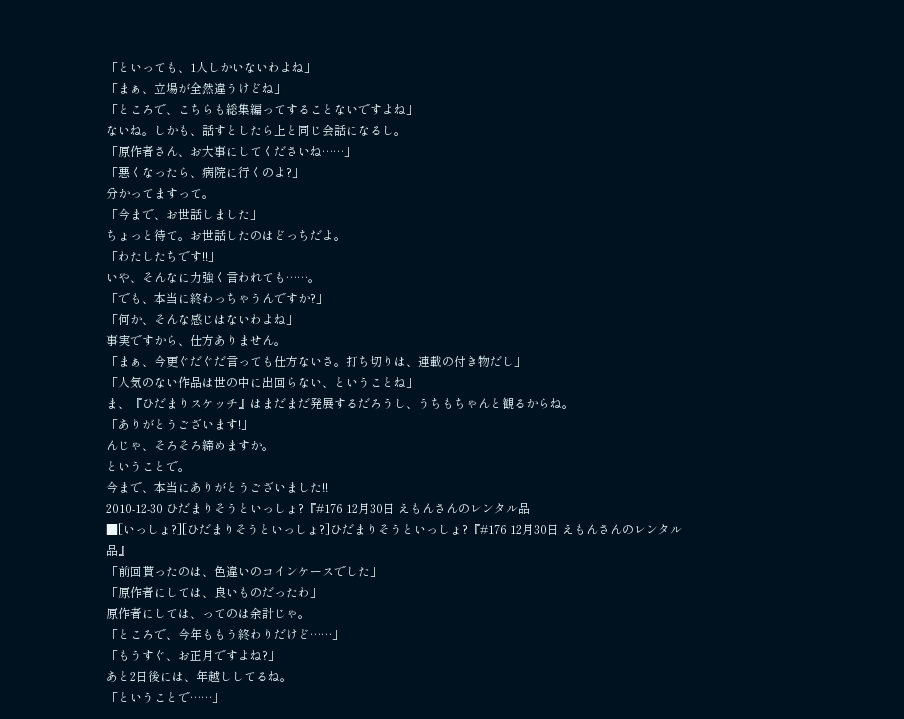「といっても、1人しかいないわよね」
「まぁ、立場が全然違うけどね」
「ところで、こちらも総集編ってすることないですよね」
ないね。しかも、話すとしたら上と同じ会話になるし。
「原作者さん、お大事にしてくださいね……」
「悪くなったら、病院に行くのよ?」
分かってますって。
「今まで、お世話しました」
ちょっと待て。お世話したのはどっちだよ。
「わたしたちです!!」
いや、そんなに力強く言われても……。
「でも、本当に終わっちゃうんですか?」
「何か、そんな感じはないわよね」
事実ですから、仕方ありません。
「まぁ、今更ぐだぐだ言っても仕方ないさ。打ち切りは、連載の付き物だし」
「人気のない作品は世の中に出回らない、ということね」
ま、『ひだまりスケッチ』はまだまだ発展するだろうし、うちもちゃんと観るからね。
「ありがとうございます!」
んじゃ、そろそろ締めますか。
ということで。
今まで、本当にありがとうございました!!
2010-12-30 ひだまりそうといっしょ?『#176 12月30日 えもんさんのレンタル品
■[いっしょ?][ひだまりそうといっしょ?]ひだまりそうといっしょ?『#176 12月30日 えもんさんのレンタル品』
「前回貰ったのは、色違いのコインケースでした」
「原作者にしては、良いものだったわ」
原作者にしては、ってのは余計じゃ。
「ところで、今年ももう終わりだけど……」
「もうすぐ、お正月ですよね?」
あと2日後には、年越ししてるね。
「ということで……」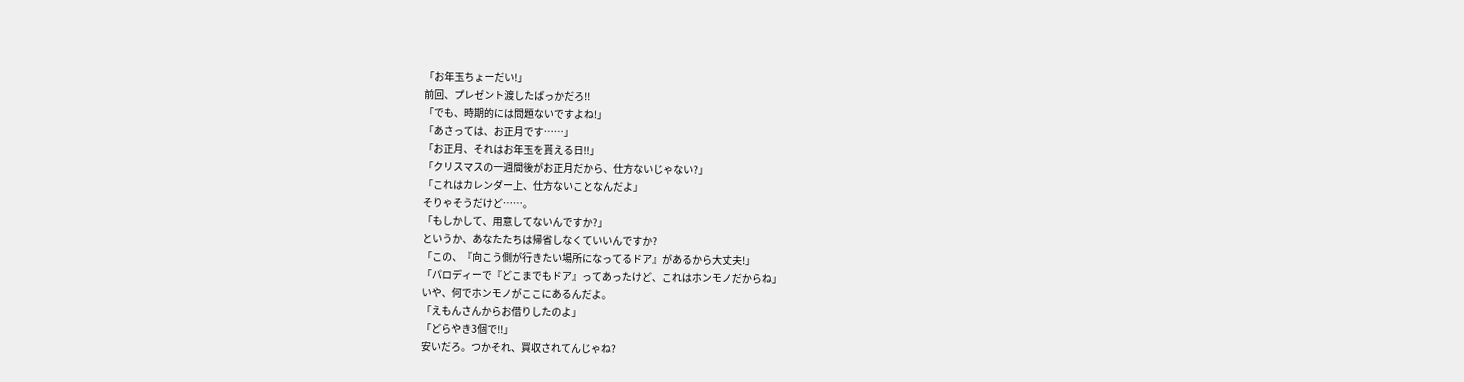「お年玉ちょーだい!」
前回、プレゼント渡したばっかだろ!!
「でも、時期的には問題ないですよね!」
「あさっては、お正月です……」
「お正月、それはお年玉を貰える日!!」
「クリスマスの一週間後がお正月だから、仕方ないじゃない?」
「これはカレンダー上、仕方ないことなんだよ」
そりゃそうだけど……。
「もしかして、用意してないんですか?」
というか、あなたたちは帰省しなくていいんですか?
「この、『向こう側が行きたい場所になってるドア』があるから大丈夫!」
「パロディーで『どこまでもドア』ってあったけど、これはホンモノだからね」
いや、何でホンモノがここにあるんだよ。
「えもんさんからお借りしたのよ」
「どらやき3個で!!」
安いだろ。つかそれ、買収されてんじゃね?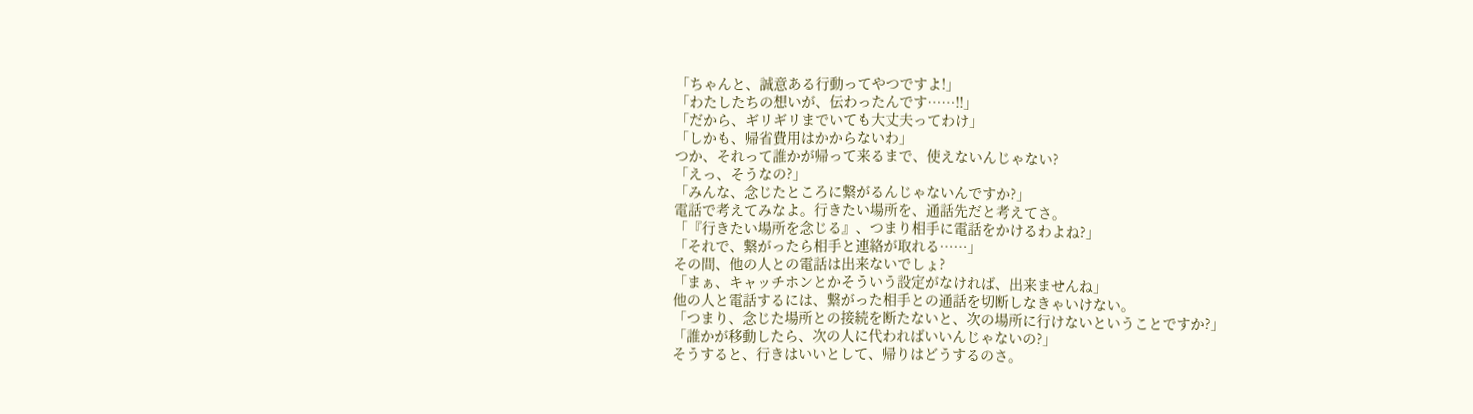「ちゃんと、誠意ある行動ってやつですよ!」
「わたしたちの想いが、伝わったんです……!!」
「だから、ギリギリまでいても大丈夫ってわけ」
「しかも、帰省費用はかからないわ」
つか、それって誰かが帰って来るまで、使えないんじゃない?
「えっ、そうなの?」
「みんな、念じたところに繋がるんじゃないんですか?」
電話で考えてみなよ。行きたい場所を、通話先だと考えてさ。
「『行きたい場所を念じる』、つまり相手に電話をかけるわよね?」
「それで、繋がったら相手と連絡が取れる……」
その間、他の人との電話は出来ないでしょ?
「まぁ、キャッチホンとかそういう設定がなければ、出来ませんね」
他の人と電話するには、繋がった相手との通話を切断しなきゃいけない。
「つまり、念じた場所との接続を断たないと、次の場所に行けないということですか?」
「誰かが移動したら、次の人に代わればいいんじゃないの?」
そうすると、行きはいいとして、帰りはどうするのさ。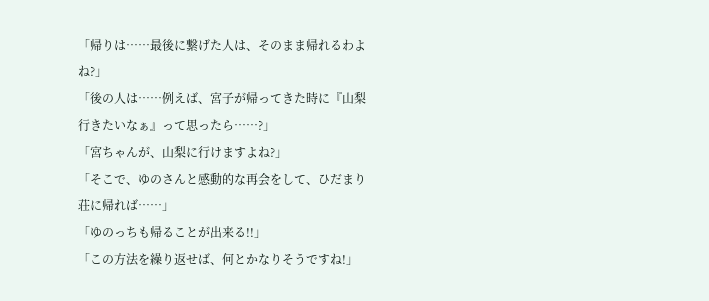「帰りは……最後に繋げた人は、そのまま帰れるわよね?」
「後の人は……例えば、宮子が帰ってきた時に『山梨行きたいなぁ』って思ったら……?」
「宮ちゃんが、山梨に行けますよね?」
「そこで、ゆのさんと感動的な再会をして、ひだまり荘に帰れば……」
「ゆのっちも帰ることが出来る!!」
「この方法を繰り返せば、何とかなりそうですね!」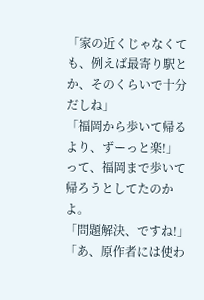「家の近くじゃなくても、例えば最寄り駅とか、そのくらいで十分だしね」
「福岡から歩いて帰るより、ずーっと楽!」
って、福岡まで歩いて帰ろうとしてたのかよ。
「問題解決、ですね!」
「あ、原作者には使わ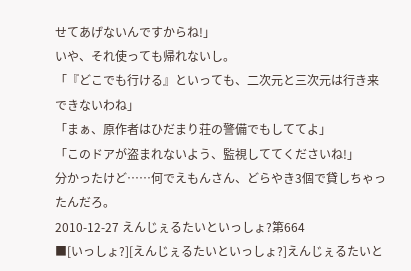せてあげないんですからね!」
いや、それ使っても帰れないし。
「『どこでも行ける』といっても、二次元と三次元は行き来できないわね」
「まぁ、原作者はひだまり荘の警備でもしててよ」
「このドアが盗まれないよう、監視しててくださいね!」
分かったけど……何でえもんさん、どらやき3個で貸しちゃったんだろ。
2010-12-27 えんじぇるたいといっしょ?第664
■[いっしょ?][えんじぇるたいといっしょ?]えんじぇるたいと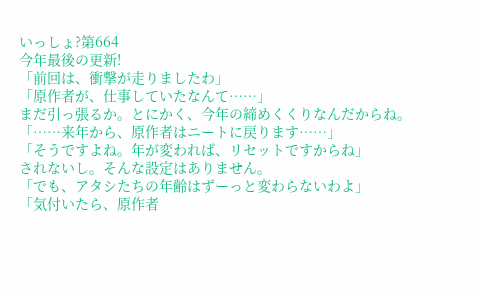いっしょ?第664
今年最後の更新!
「前回は、衝撃が走りましたわ」
「原作者が、仕事していたなんて……」
まだ引っ張るか。とにかく、今年の締めくくりなんだからね。
「……来年から、原作者はニートに戻ります……」
「そうですよね。年が変われば、リセットですからね」
されないし。そんな設定はありません。
「でも、アタシたちの年齢はずーっと変わらないわよ」
「気付いたら、原作者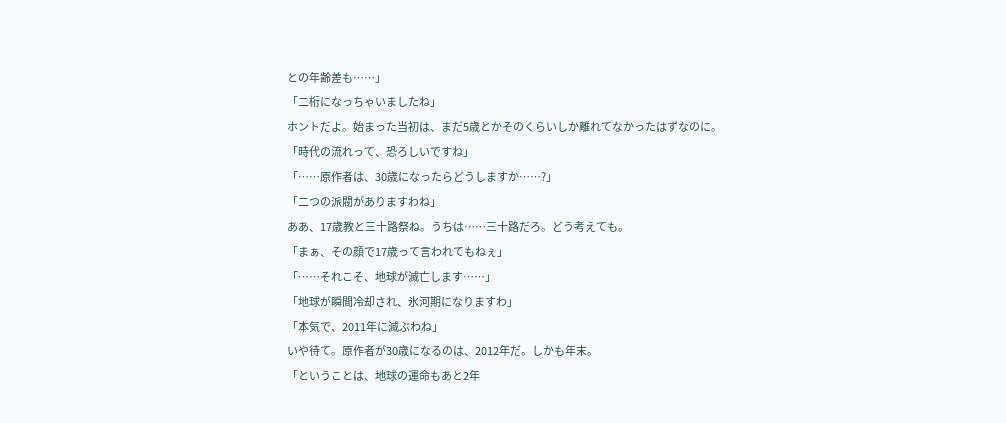との年齢差も……」
「二桁になっちゃいましたね」
ホントだよ。始まった当初は、まだ5歳とかそのくらいしか離れてなかったはずなのに。
「時代の流れって、恐ろしいですね」
「……原作者は、30歳になったらどうしますか……?」
「二つの派閥がありますわね」
ああ、17歳教と三十路祭ね。うちは……三十路だろ。どう考えても。
「まぁ、その顔で17歳って言われてもねぇ」
「……それこそ、地球が滅亡します……」
「地球が瞬間冷却され、氷河期になりますわ」
「本気で、2011年に滅ぶわね」
いや待て。原作者が30歳になるのは、2012年だ。しかも年末。
「ということは、地球の運命もあと2年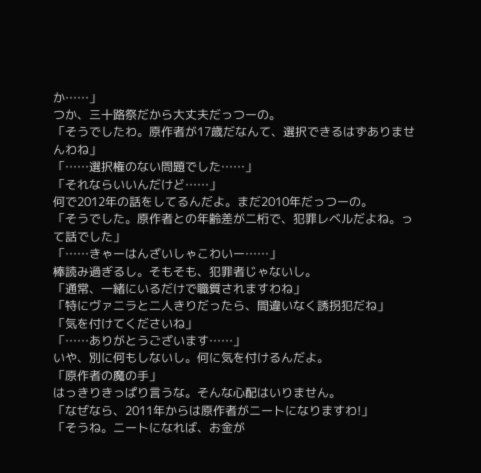か……」
つか、三十路祭だから大丈夫だっつーの。
「そうでしたわ。原作者が17歳だなんて、選択できるはずありませんわね」
「……選択権のない問題でした……」
「それならいいんだけど……」
何で2012年の話をしてるんだよ。まだ2010年だっつーの。
「そうでした。原作者との年齢差が二桁で、犯罪レベルだよね。って話でした」
「……きゃーはんざいしゃこわいー……」
棒読み過ぎるし。そもそも、犯罪者じゃないし。
「通常、一緒にいるだけで職質されますわね」
「特にヴァニラと二人きりだったら、間違いなく誘拐犯だね」
「気を付けてくださいね」
「……ありがとうございます……」
いや、別に何もしないし。何に気を付けるんだよ。
「原作者の魔の手」
はっきりきっぱり言うな。そんな心配はいりません。
「なぜなら、2011年からは原作者がニートになりますわ!」
「そうね。ニートになれば、お金が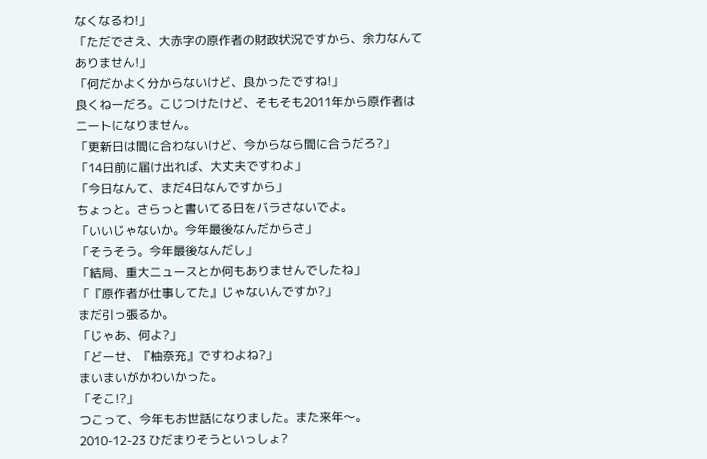なくなるわ!」
「ただでさえ、大赤字の原作者の財政状況ですから、余力なんてありません!」
「何だかよく分からないけど、良かったですね!」
良くねーだろ。こじつけたけど、そもそも2011年から原作者はニートになりません。
「更新日は間に合わないけど、今からなら間に合うだろ?」
「14日前に届け出れば、大丈夫ですわよ」
「今日なんて、まだ4日なんですから」
ちょっと。さらっと書いてる日をバラさないでよ。
「いいじゃないか。今年最後なんだからさ」
「そうそう。今年最後なんだし」
「結局、重大ニュースとか何もありませんでしたね」
「『原作者が仕事してた』じゃないんですか?」
まだ引っ張るか。
「じゃあ、何よ?」
「どーせ、『柚奈充』ですわよね?」
まいまいがかわいかった。
「そこ!?」
つこって、今年もお世話になりました。また来年〜。
2010-12-23 ひだまりそうといっしょ?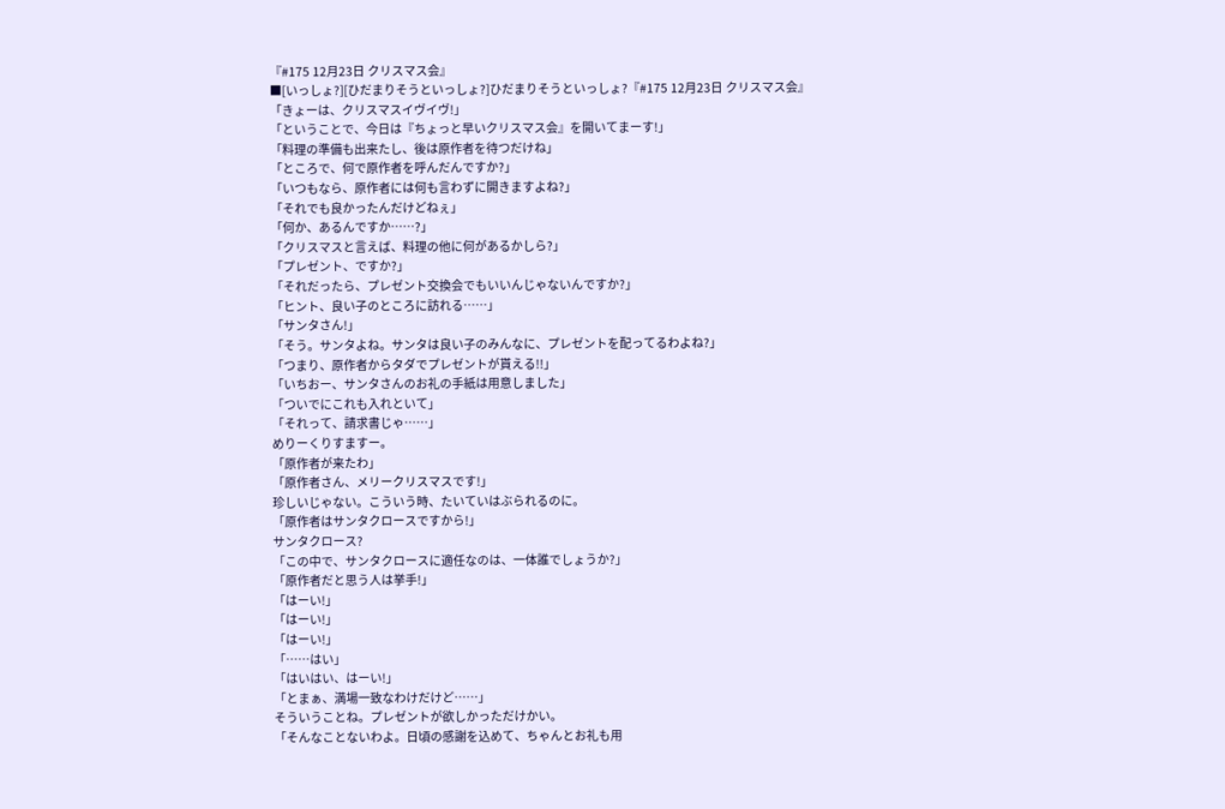『#175 12月23日 クリスマス会』
■[いっしょ?][ひだまりそうといっしょ?]ひだまりそうといっしょ?『#175 12月23日 クリスマス会』
「きょーは、クリスマスイヴイヴ!」
「ということで、今日は『ちょっと早いクリスマス会』を開いてまーす!」
「料理の準備も出来たし、後は原作者を待つだけね」
「ところで、何で原作者を呼んだんですか?」
「いつもなら、原作者には何も言わずに開きますよね?」
「それでも良かったんだけどねぇ」
「何か、あるんですか……?」
「クリスマスと言えば、料理の他に何があるかしら?」
「プレゼント、ですか?」
「それだったら、プレゼント交換会でもいいんじゃないんですか?」
「ヒント、良い子のところに訪れる……」
「サンタさん!」
「そう。サンタよね。サンタは良い子のみんなに、プレゼントを配ってるわよね?」
「つまり、原作者からタダでプレゼントが貰える!!」
「いちおー、サンタさんのお礼の手紙は用意しました」
「ついでにこれも入れといて」
「それって、請求書じゃ……」
めりーくりすますー。
「原作者が来たわ」
「原作者さん、メリークリスマスです!」
珍しいじゃない。こういう時、たいていはぶられるのに。
「原作者はサンタクロースですから!」
サンタクロース?
「この中で、サンタクロースに適任なのは、一体誰でしょうか?」
「原作者だと思う人は挙手!」
「はーい!」
「はーい!」
「はーい!」
「……はい」
「はいはい、はーい!」
「とまぁ、満場一致なわけだけど……」
そういうことね。プレゼントが欲しかっただけかい。
「そんなことないわよ。日頃の感謝を込めて、ちゃんとお礼も用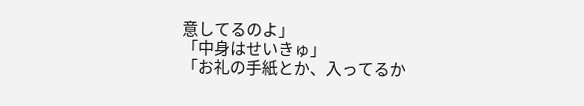意してるのよ」
「中身はせいきゅ」
「お礼の手紙とか、入ってるか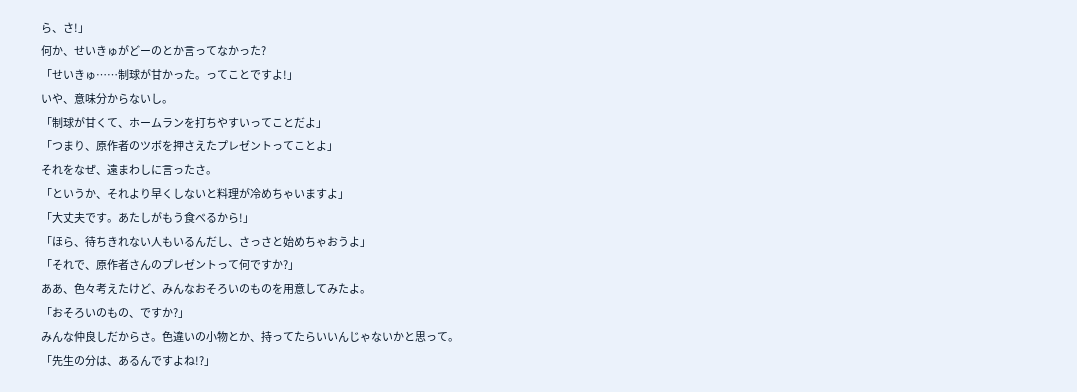ら、さ!」
何か、せいきゅがどーのとか言ってなかった?
「せいきゅ……制球が甘かった。ってことですよ!」
いや、意味分からないし。
「制球が甘くて、ホームランを打ちやすいってことだよ」
「つまり、原作者のツボを押さえたプレゼントってことよ」
それをなぜ、遠まわしに言ったさ。
「というか、それより早くしないと料理が冷めちゃいますよ」
「大丈夫です。あたしがもう食べるから!」
「ほら、待ちきれない人もいるんだし、さっさと始めちゃおうよ」
「それで、原作者さんのプレゼントって何ですか?」
ああ、色々考えたけど、みんなおそろいのものを用意してみたよ。
「おそろいのもの、ですか?」
みんな仲良しだからさ。色違いの小物とか、持ってたらいいんじゃないかと思って。
「先生の分は、あるんですよね!?」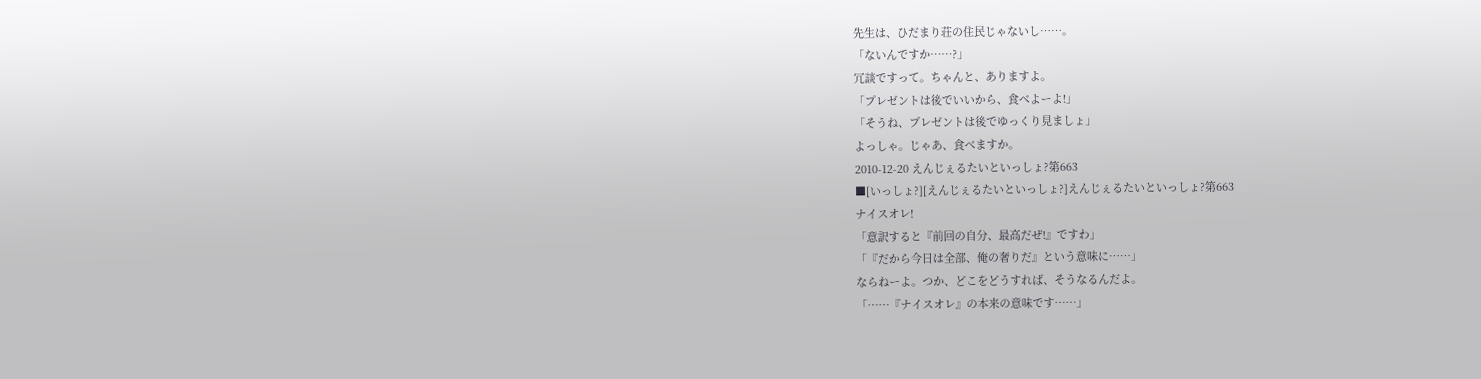先生は、ひだまり荘の住民じゃないし……。
「ないんですか……?」
冗談ですって。ちゃんと、ありますよ。
「プレゼントは後でいいから、食べよーよ!」
「そうね、プレゼントは後でゆっくり見ましょ」
よっしゃ。じゃあ、食べますか。
2010-12-20 えんじぇるたいといっしょ?第663
■[いっしょ?][えんじぇるたいといっしょ?]えんじぇるたいといっしょ?第663
ナイスオレ!
「意訳すると『前回の自分、最高だぜ!』ですわ」
「『だから今日は全部、俺の奢りだ』という意味に……」
ならねーよ。つか、どこをどうすれば、そうなるんだよ。
「……『ナイスオレ』の本来の意味です……」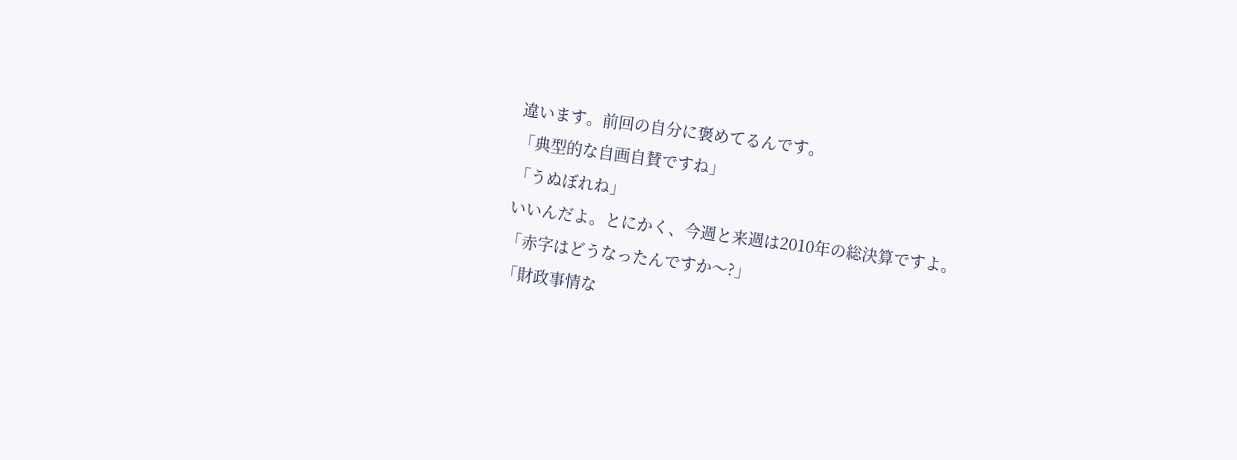違います。前回の自分に褒めてるんです。
「典型的な自画自賛ですね」
「うぬぼれね」
いいんだよ。とにかく、今週と来週は2010年の総決算ですよ。
「赤字はどうなったんですか〜?」
「財政事情な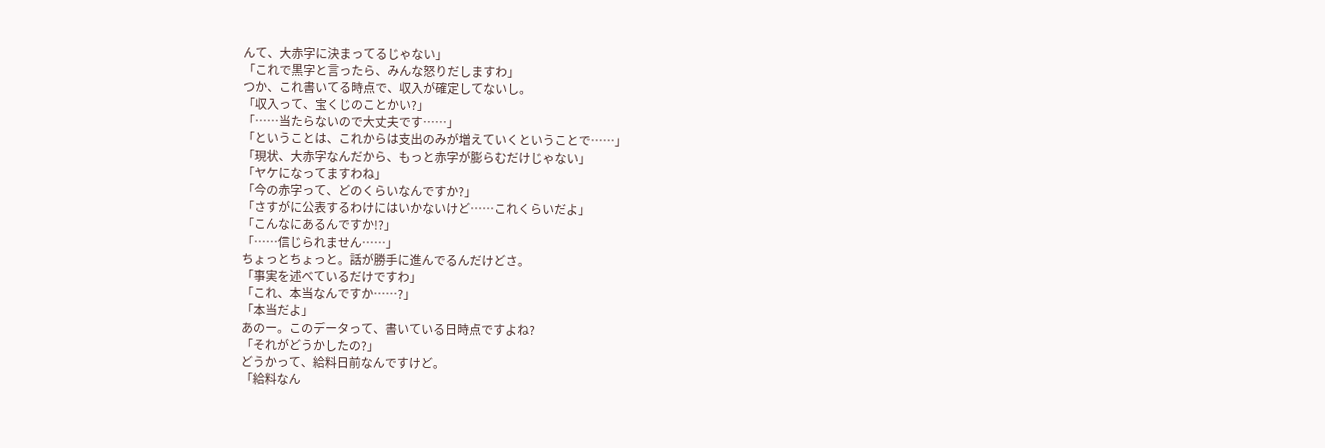んて、大赤字に決まってるじゃない」
「これで黒字と言ったら、みんな怒りだしますわ」
つか、これ書いてる時点で、収入が確定してないし。
「収入って、宝くじのことかい?」
「……当たらないので大丈夫です……」
「ということは、これからは支出のみが増えていくということで……」
「現状、大赤字なんだから、もっと赤字が膨らむだけじゃない」
「ヤケになってますわね」
「今の赤字って、どのくらいなんですか?」
「さすがに公表するわけにはいかないけど……これくらいだよ」
「こんなにあるんですか!?」
「……信じられません……」
ちょっとちょっと。話が勝手に進んでるんだけどさ。
「事実を述べているだけですわ」
「これ、本当なんですか……?」
「本当だよ」
あのー。このデータって、書いている日時点ですよね?
「それがどうかしたの?」
どうかって、給料日前なんですけど。
「給料なん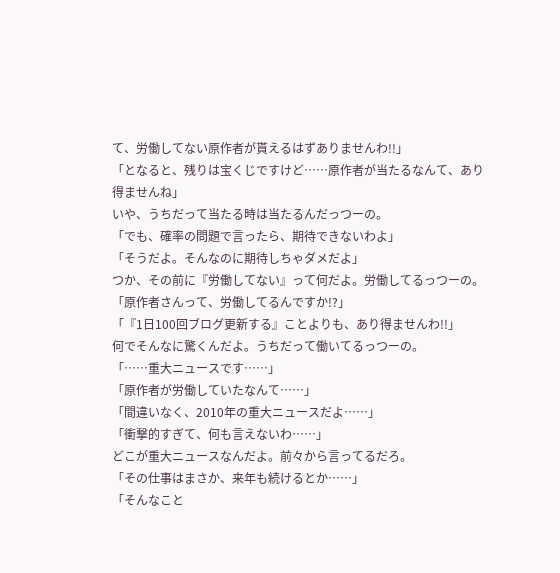て、労働してない原作者が貰えるはずありませんわ!!」
「となると、残りは宝くじですけど……原作者が当たるなんて、あり得ませんね」
いや、うちだって当たる時は当たるんだっつーの。
「でも、確率の問題で言ったら、期待できないわよ」
「そうだよ。そんなのに期待しちゃダメだよ」
つか、その前に『労働してない』って何だよ。労働してるっつーの。
「原作者さんって、労働してるんですか!?」
「『1日100回ブログ更新する』ことよりも、あり得ませんわ!!」
何でそんなに驚くんだよ。うちだって働いてるっつーの。
「……重大ニュースです……」
「原作者が労働していたなんて……」
「間違いなく、2010年の重大ニュースだよ……」
「衝撃的すぎて、何も言えないわ……」
どこが重大ニュースなんだよ。前々から言ってるだろ。
「その仕事はまさか、来年も続けるとか……」
「そんなこと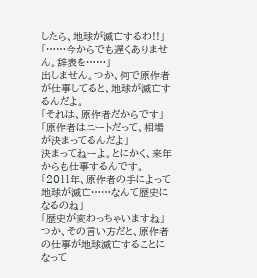したら、地球が滅亡するわ!!」
「……今からでも遅くありません。辞表を……」
出しません。つか、何で原作者が仕事してると、地球が滅亡するんだよ。
「それは、原作者だからです」
「原作者はニートだって、相場が決まってるんだよ」
決まってねーよ。とにかく、来年からも仕事するんです。
「2011年、原作者の手によって地球が滅亡……なんて歴史になるのね」
「歴史が変わっちゃいますね」
つか、その言い方だと、原作者の仕事が地球滅亡することになって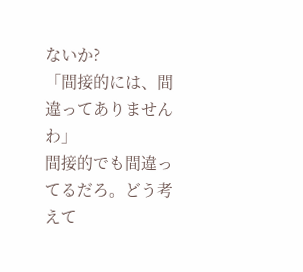ないか?
「間接的には、間違ってありませんわ」
間接的でも間違ってるだろ。どう考えて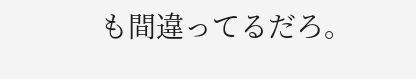も間違ってるだろ。